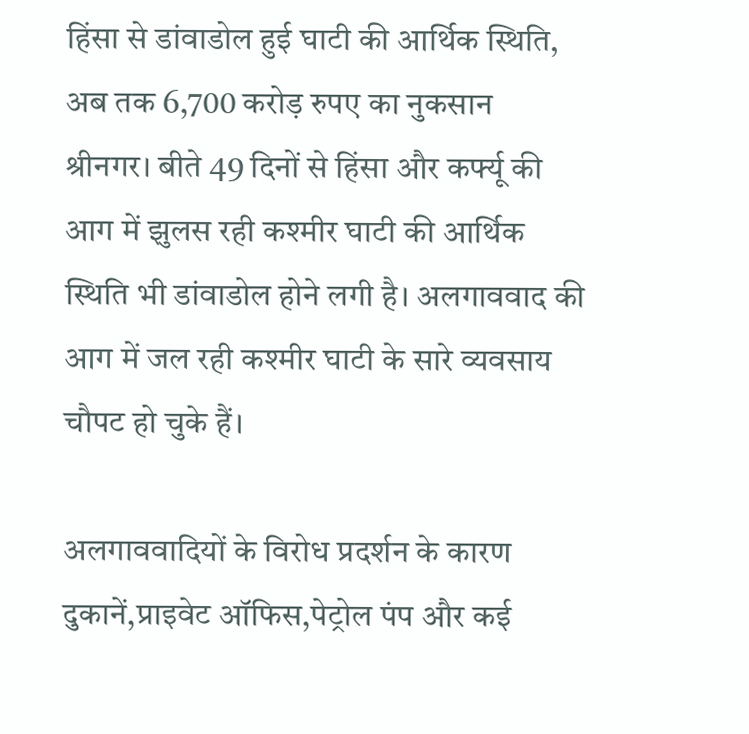हिंसा से डांवाडोल हुई घाटी की आर्थिक स्थिति, अब तक 6,700 करोड़ रुपए का नुकसान
श्रीनगर। बीते 49 दिनों से हिंसा और कर्फ्यू की आग में झुलस रही कश्मीर घाटी की आर्थिक स्थिति भी डांवाडोल होने लगी है। अलगाववाद की आग में जल रही कश्मीर घाटी के सारे व्यवसाय चौपट हो चुके हैं।

अलगाववादियों के विरोध प्रदर्शन के कारण दुकानें,प्राइवेट ऑफिस,पेट्रोल पंप और कई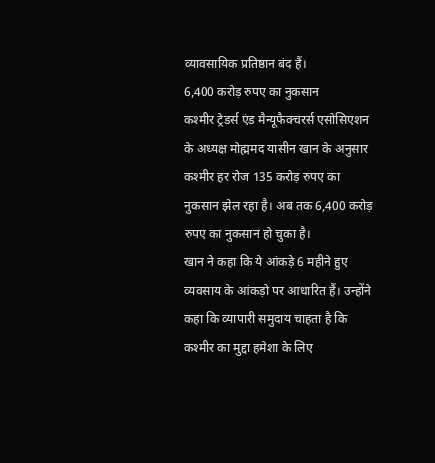व्यावसायिक प्रतिष्ठान बंद हैं।
6,400 करोड़ रुपए का नुकसान
कश्मीर ट्रेडर्स एंड मैन्यूफैक्चरर्स एसोसिएशन के अध्यक्ष मोह्ममद यासीन खान के अनुसार कश्मीर हर रोज 135 करोड़ रुपए का नुकसान झेल रहा है। अब तक 6,400 करोड़ रुपए का नुकसान हो चुका है।
खान ने कहा कि ये आंकड़े 6 महीने हुए व्यवसाय के आंकड़ो पर आधारित हैं। उन्होंने कहा कि व्यापारी समुदाय चाहता है कि कश्मीर का मुद्दा हमेशा के लिए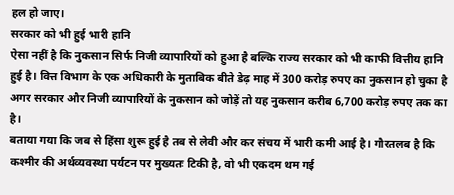हल हो जाए।
सरकार को भी हुई भारी हानि
ऐसा नहीं है कि नुकसान सिर्फ निजी व्यापारियों को हुआ है बल्कि राज्य सरकार को भी काफी वित्तीय हानि हुई है। वित्त विभाग के एक अधिकारी के मुताबिक बीते डेढ़ माह में 300 करोड़ रुपए का नुकसान हो चुका है
अगर सरकार और निजी व्यापारियों के नुकसान को जोड़ें तो यह नुकसान करीब 6,700 करोड़ रुपए तक का है।
बताया गया कि जब से हिंसा शुरू हुई है तब से लेवी और कर संचय में भारी कमी आई है। गौरतलब है कि कश्मीर की अर्थव्यवस्था पर्यटन पर मुख्यतः टिकी है, वो भी एकदम थम गई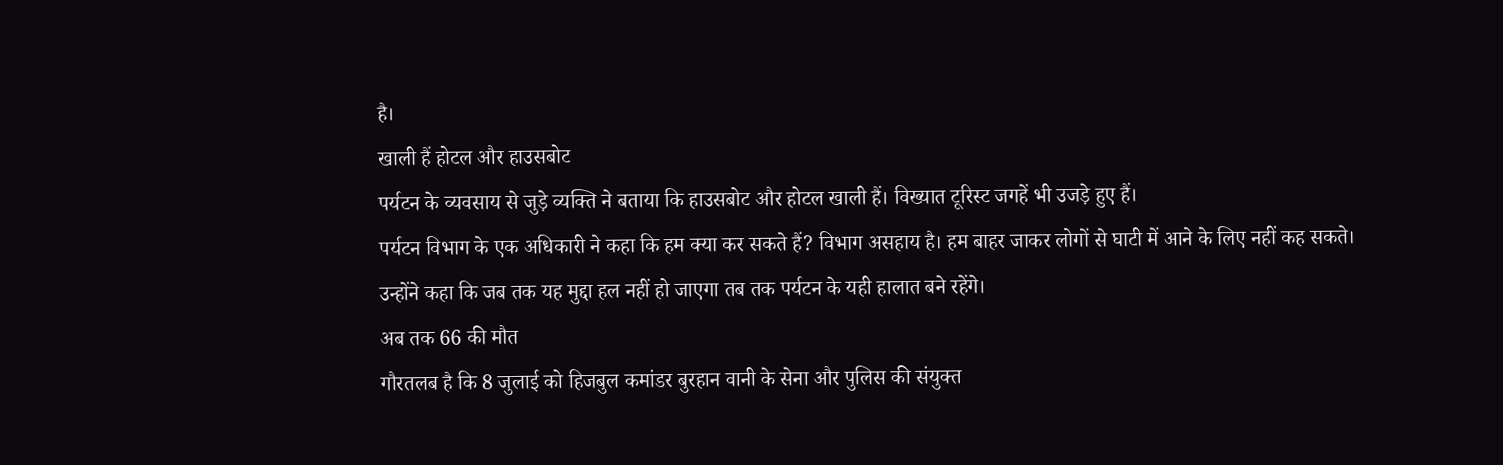है।
खाली हैं होटल और हाउसबोट
पर्यटन के व्यवसाय से जुड़े व्यक्ति ने बताया कि हाउसबोट और होटल खाली हैं। विख्यात टूरिस्ट जगहें भी उजड़े हुए हैं।
पर्यटन विभाग के एक अधिकारी ने कहा कि हम क्या कर सकते हैं? विभाग असहाय है। हम बाहर जाकर लोगों से घाटी में आने के लिए नहीं कह सकते।
उन्होंने कहा कि जब तक यह मुद्दा हल नहीं हो जाएगा तब तक पर्यटन के यही हालात बने रहेंगे।
अब तक 66 की मौत
गौरतलब है कि 8 जुलाई को हिजबुल कमांडर बुरहान वानी के सेना और पुलिस की संयुक्त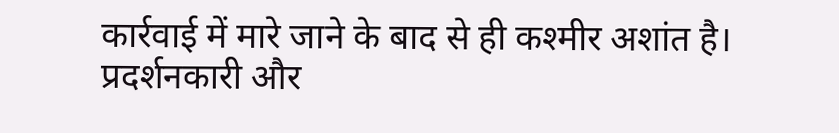कार्रवाई में मारे जाने के बाद से ही कश्मीर अशांत है।
प्रदर्शनकारी और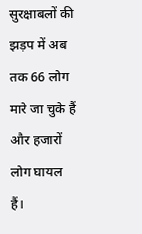सुरक्षाबलों की झड़प में अब तक 66 लोग मारे जा चुके हैं और हजारों लोग घायल हैं।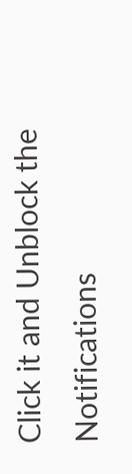Click it and Unblock the Notifications